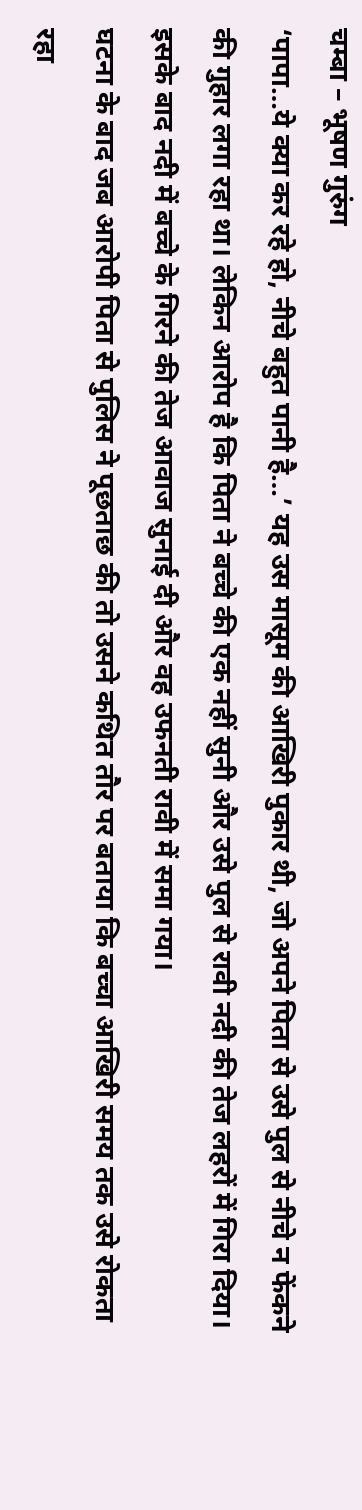चम्बा – भूषण गुरुंग
‘पापा…ये क्या कर रहे हो, नीचे बहुत पानी है…’ यह उस मासूम की आखिरी पुकार थी, जो अपने पिता से उसे पुल से नीचे न फेंकने की गुहार लगा रहा था। लेकिन आरोप है कि पिता ने बच्चे की एक नहीं सुनी और उसे पुल से रावी नदी की तेज लहरों में गिरा दिया। इसके बाद नदी में बच्चे के गिरने की तेज आवाज सुनाई दी और वह उफनती रावी में समा गया।
घटना के बाद जब आरोपी पिता से पुलिस ने पूछताछ की तो उसने कथित तौर पर बताया कि बच्चा आखिरी समय तक उसे रोकता रहा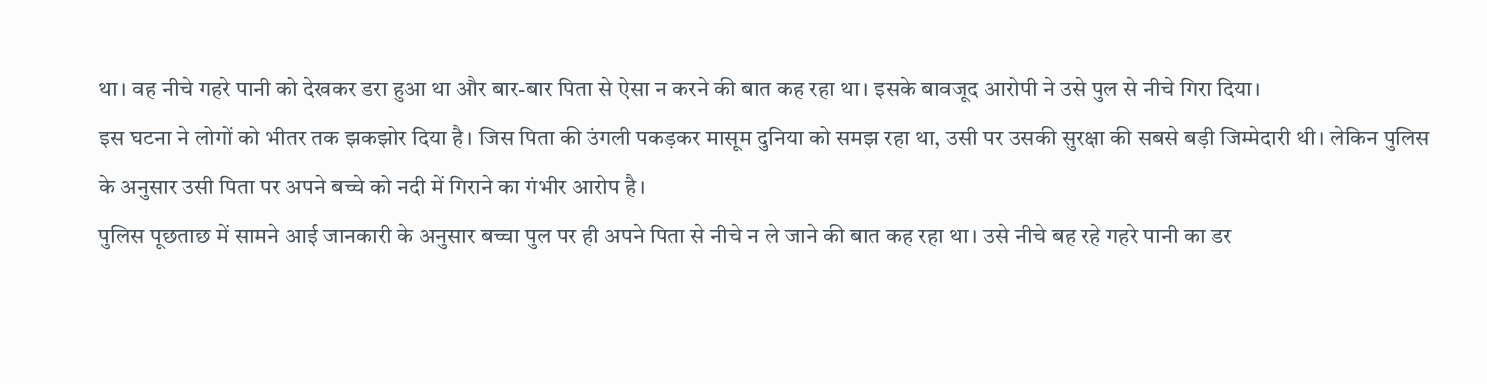था। वह नीचे गहरे पानी को देखकर डरा हुआ था और बार-बार पिता से ऐसा न करने की बात कह रहा था। इसके बावजूद आरोपी ने उसे पुल से नीचे गिरा दिया।
इस घटना ने लोगों को भीतर तक झकझोर दिया है। जिस पिता की उंगली पकड़कर मासूम दुनिया को समझ रहा था, उसी पर उसकी सुरक्षा की सबसे बड़ी जिम्मेदारी थी। लेकिन पुलिस के अनुसार उसी पिता पर अपने बच्चे को नदी में गिराने का गंभीर आरोप है।
पुलिस पूछताछ में सामने आई जानकारी के अनुसार बच्चा पुल पर ही अपने पिता से नीचे न ले जाने की बात कह रहा था। उसे नीचे बह रहे गहरे पानी का डर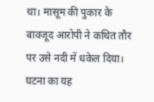था। मासूम की पुकार के बावजूद आरोपी ने कथित तौर पर उसे नदी में धकेल दिया। घटना का यह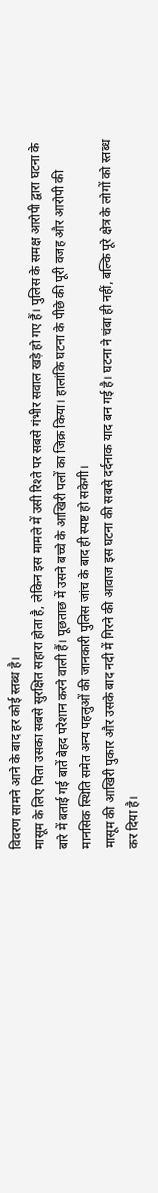विवरण सामने आने के बाद हर कोई स्तब्ध है।
मासूम के लिए पिता उसका सबसे सुरक्षित सहारा होता है, लेकिन इस मामले में उसी रिश्ते पर सबसे गंभीर सवाल खड़े हो गए हैं। पुलिस के समक्ष आरोपी द्वारा घटना के बारे में बताई गई बातें बेहद परेशान करने वाली हैं। पूछताछ में उसने बच्चे के आखिरी पलों का जिक्र किया। हालांकि घटना के पीछे की पूरी वजह और आरोपी की मानसिक स्थिति समेत अन्य पहलुओं की जानकारी पुलिस जांच के बाद ही स्पष्ट हो सकेगी।
मासूम की आखिरी पुकार और उसके बाद नदी में गिरने की आवाज इस घटना की सबसे दर्दनाक याद बन गई है। घटना ने चंबा ही नहीं, बल्कि पूरे क्षेत्र के लोगों को स्तब्ध कर दिया है।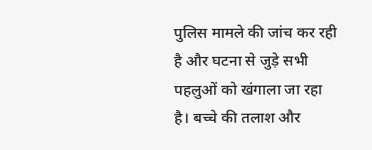पुलिस मामले की जांच कर रही है और घटना से जुड़े सभी पहलुओं को खंगाला जा रहा है। बच्चे की तलाश और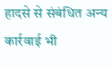हादसे से संबंधित अन्य कार्रवाई भी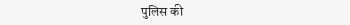पुलिस की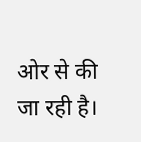ओर से की जा रही है।